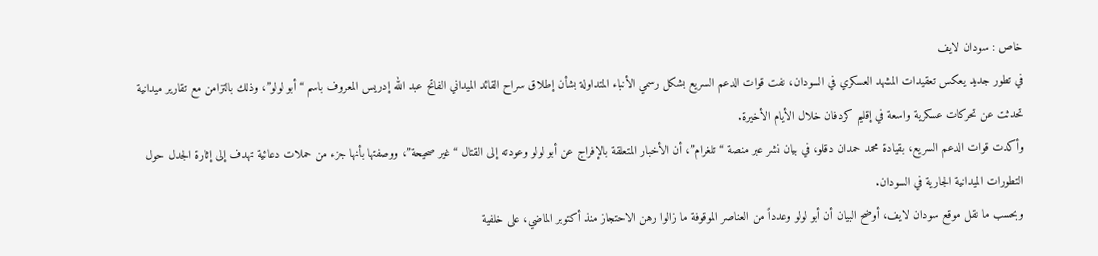خاص : سودان لايف
في تطور جديد يعكس تعقيدات المشهد العسكري في السودان، نفت قوات الدعم السريع بشكل رسمي الأنباء المتداولة بشأن إطلاق سراح القائد الميداني الفاتح عبد الله إدريس المعروف باسم “أبو لولو”، وذلك بالتزامن مع تقارير ميدانية تحدثت عن تحركات عسكرية واسعة في إقليم كردفان خلال الأيام الأخيرة.
وأكدت قوات الدعم السريع، بقيادة محمد حمدان دقلو، في بيان نشر عبر منصة “تلغرام”، أن الأخبار المتعلقة بالإفراج عن أبو لولو وعودته إلى القتال “غير صحيحة”، ووصفتها بأنها جزء من حملات دعائية تهدف إلى إثارة الجدل حول التطورات الميدانية الجارية في السودان.
وبحسب ما نقل موقع سودان لايف، أوضح البيان أن أبو لولو وعدداً من العناصر الموقوفة ما زالوا رهن الاحتجاز منذ أكتوبر الماضي، على خلفية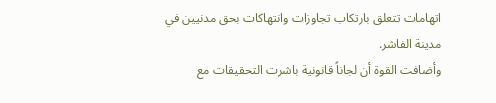اتهامات تتعلق بارتكاب تجاوزات وانتهاكات بحق مدنيين في مدينة الفاشر.
وأضافت القوة أن لجاناً قانونية باشرت التحقيقات مع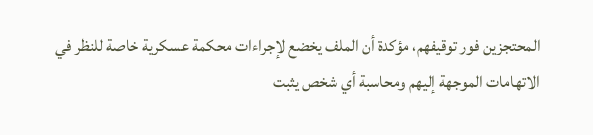المحتجزين فور توقيفهم، مؤكدة أن الملف يخضع لإجراءات محكمة عسكرية خاصة للنظر في الاتهامات الموجهة إليهم ومحاسبة أي شخص يثبت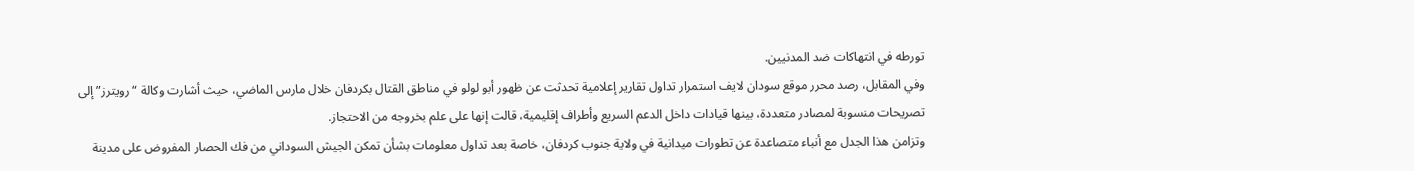تورطه في انتهاكات ضد المدنيين.
وفي المقابل، رصد محرر موقع سودان لايف استمرار تداول تقارير إعلامية تحدثت عن ظهور أبو لولو في مناطق القتال بكردفان خلال مارس الماضي، حيث أشارت وكالة “رويترز” إلى تصريحات منسوبة لمصادر متعددة، بينها قيادات داخل الدعم السريع وأطراف إقليمية، قالت إنها على علم بخروجه من الاحتجاز.
وتزامن هذا الجدل مع أنباء متصاعدة عن تطورات ميدانية في ولاية جنوب كردفان، خاصة بعد تداول معلومات بشأن تمكن الجيش السوداني من فك الحصار المفروض على مدينة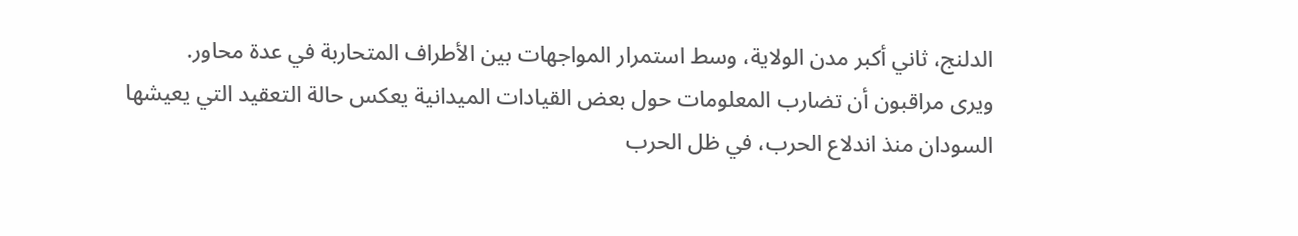الدلنج، ثاني أكبر مدن الولاية، وسط استمرار المواجهات بين الأطراف المتحاربة في عدة محاور.
ويرى مراقبون أن تضارب المعلومات حول بعض القيادات الميدانية يعكس حالة التعقيد التي يعيشها السودان منذ اندلاع الحرب، في ظل الحرب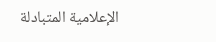الإعلامية المتبادلة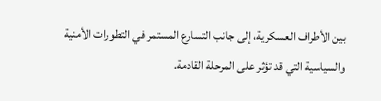بين الأطراف العسكرية، إلى جانب التسارع المستمر في التطورات الأمنية والسياسية التي قد تؤثر على المرحلة القادمة.